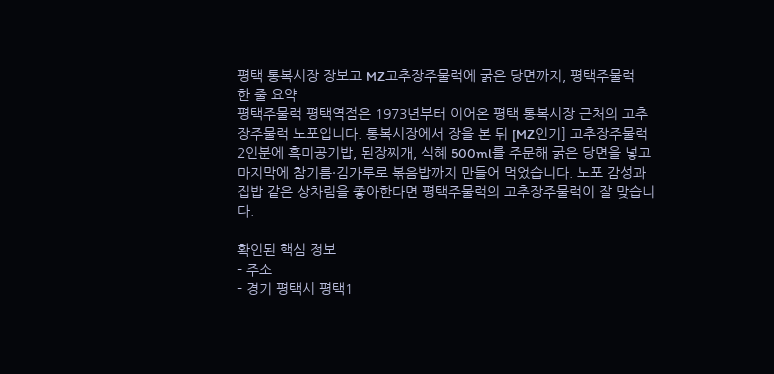평택 통복시장 장보고 MZ고추장주물럭에 굵은 당면까지, 평택주물럭
한 줄 요약
평택주물럭 평택역점은 1973년부터 이어온 평택 통복시장 근처의 고추장주물럭 노포입니다. 통복시장에서 장을 본 뒤 [MZ인기] 고추장주물럭 2인분에 흑미공기밥, 된장찌개, 식혜 500ml를 주문해 굵은 당면을 넣고 마지막에 참기름·김가루로 볶음밥까지 만들어 먹었습니다. 노포 감성과 집밥 같은 상차림을 좋아한다면 평택주물럭의 고추장주물럭이 잘 맞습니다.

확인된 핵심 정보
- 주소
- 경기 평택시 평택1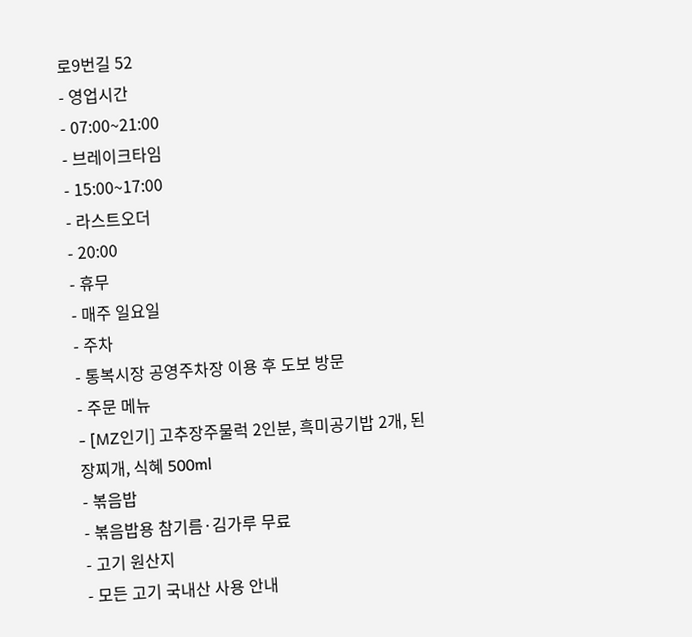로9번길 52
- 영업시간
- 07:00~21:00
- 브레이크타임
- 15:00~17:00
- 라스트오더
- 20:00
- 휴무
- 매주 일요일
- 주차
- 통복시장 공영주차장 이용 후 도보 방문
- 주문 메뉴
- [MZ인기] 고추장주물럭 2인분, 흑미공기밥 2개, 된장찌개, 식혜 500ml
- 볶음밥
- 볶음밥용 참기름·김가루 무료
- 고기 원산지
- 모든 고기 국내산 사용 안내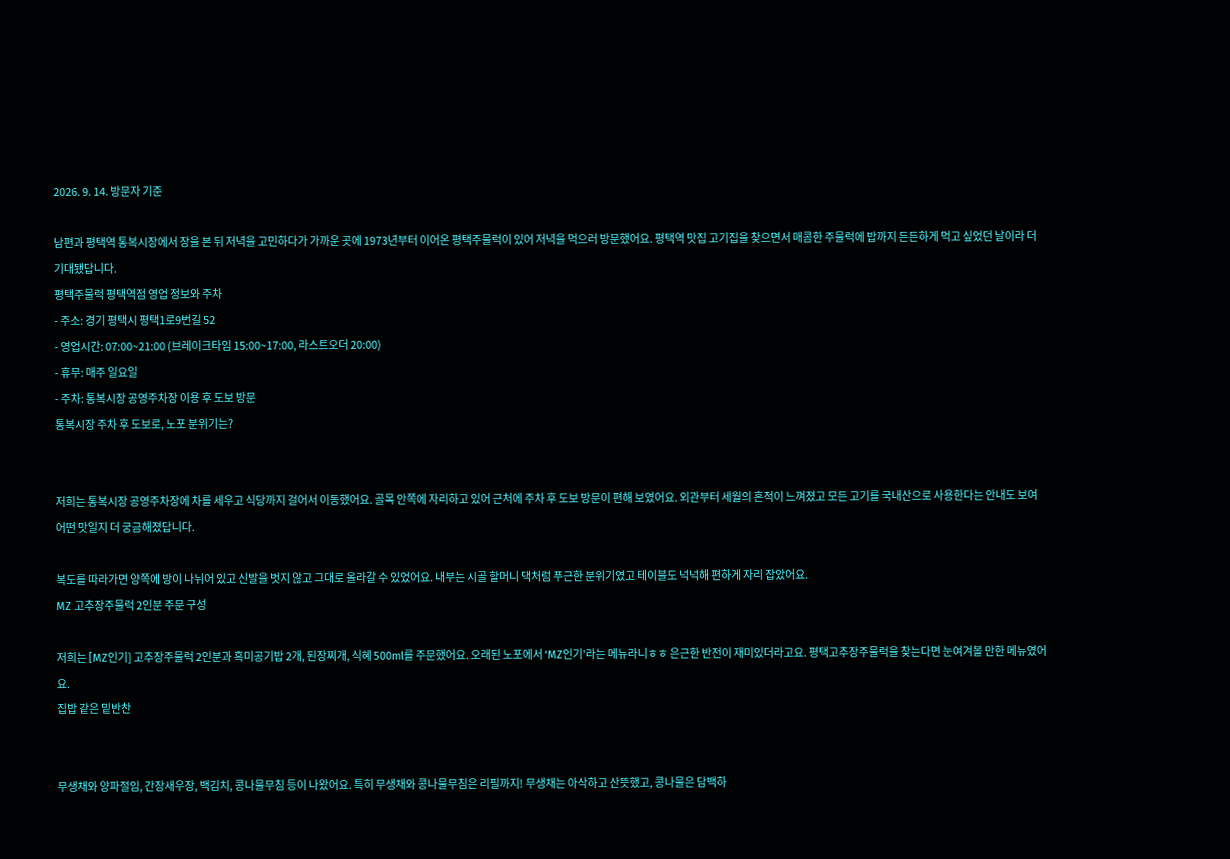2026. 9. 14. 방문자 기준

남편과 평택역 통복시장에서 장을 본 뒤 저녁을 고민하다가 가까운 곳에 1973년부터 이어온 평택주물럭이 있어 저녁을 먹으러 방문했어요. 평택역 맛집 고기집을 찾으면서 매콤한 주물럭에 밥까지 든든하게 먹고 싶었던 날이라 더 기대됐답니다.
평택주물럭 평택역점 영업 정보와 주차
- 주소: 경기 평택시 평택1로9번길 52
- 영업시간: 07:00~21:00 (브레이크타임 15:00~17:00, 라스트오더 20:00)
- 휴무: 매주 일요일
- 주차: 통복시장 공영주차장 이용 후 도보 방문
통복시장 주차 후 도보로, 노포 분위기는?


저희는 통복시장 공영주차장에 차를 세우고 식당까지 걸어서 이동했어요. 골목 안쪽에 자리하고 있어 근처에 주차 후 도보 방문이 편해 보였어요. 외관부터 세월의 흔적이 느껴졌고 모든 고기를 국내산으로 사용한다는 안내도 보여 어떤 맛일지 더 궁금해졌답니다.

복도를 따라가면 양쪽에 방이 나뉘어 있고 신발을 벗지 않고 그대로 올라갈 수 있었어요. 내부는 시골 할머니 댁처럼 푸근한 분위기였고 테이블도 넉넉해 편하게 자리 잡았어요.
MZ 고추장주물럭 2인분 주문 구성

저희는 [MZ인기] 고추장주물럭 2인분과 흑미공기밥 2개, 된장찌개, 식혜 500ml를 주문했어요. 오래된 노포에서 ‘MZ인기’라는 메뉴라니ㅎㅎ 은근한 반전이 재미있더라고요. 평택고추장주물럭을 찾는다면 눈여겨볼 만한 메뉴였어요.
집밥 같은 밑반찬


무생채와 양파절임, 간장새우장, 백김치, 콩나물무침 등이 나왔어요. 특히 무생채와 콩나물무침은 리필까지! 무생채는 아삭하고 산뜻했고, 콩나물은 담백하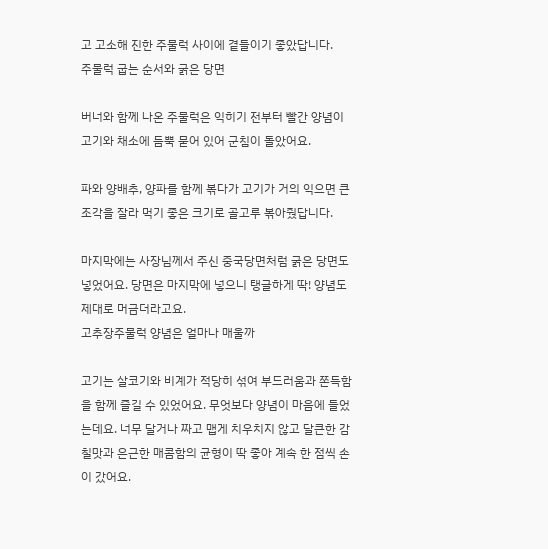고 고소해 진한 주물럭 사이에 곁들이기 좋았답니다.
주물럭 굽는 순서와 굵은 당면

버너와 함께 나온 주물럭은 익히기 전부터 빨간 양념이 고기와 채소에 듬뿍 묻어 있어 군침이 돌았어요.

파와 양배추, 양파를 함께 볶다가 고기가 거의 익으면 큰 조각을 잘라 먹기 좋은 크기로 골고루 볶아줬답니다.

마지막에는 사장님께서 주신 중국당면처럼 굵은 당면도 넣었어요. 당면은 마지막에 넣으니 탱글하게 딱! 양념도 제대로 머금더라고요.
고추장주물럭 양념은 얼마나 매울까

고기는 살코기와 비계가 적당히 섞여 부드러움과 쫀득함을 함께 즐길 수 있었어요. 무엇보다 양념이 마음에 들었는데요. 너무 달거나 짜고 맵게 치우치지 않고 달큰한 감칠맛과 은근한 매콤함의 균형이 딱 좋아 계속 한 점씩 손이 갔어요.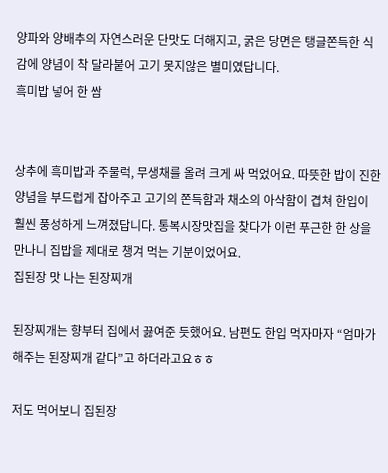양파와 양배추의 자연스러운 단맛도 더해지고, 굵은 당면은 탱글쫀득한 식감에 양념이 착 달라붙어 고기 못지않은 별미였답니다.
흑미밥 넣어 한 쌈


상추에 흑미밥과 주물럭, 무생채를 올려 크게 싸 먹었어요. 따뜻한 밥이 진한 양념을 부드럽게 잡아주고 고기의 쫀득함과 채소의 아삭함이 겹쳐 한입이 훨씬 풍성하게 느껴졌답니다. 통복시장맛집을 찾다가 이런 푸근한 한 상을 만나니 집밥을 제대로 챙겨 먹는 기분이었어요.
집된장 맛 나는 된장찌개

된장찌개는 향부터 집에서 끓여준 듯했어요. 남편도 한입 먹자마자 “엄마가 해주는 된장찌개 같다”고 하더라고요ㅎㅎ

저도 먹어보니 집된장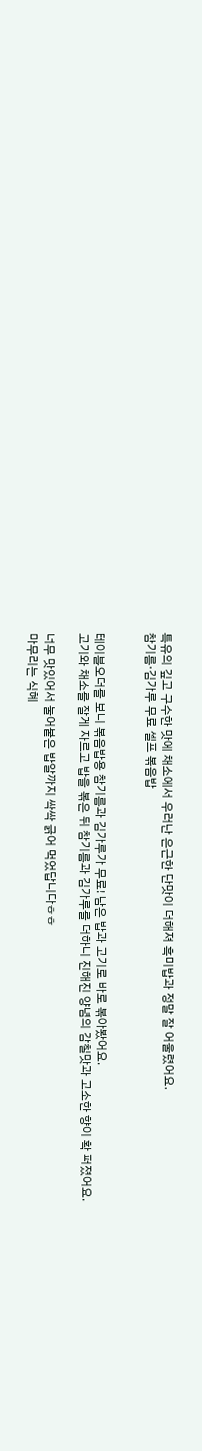특유의 깊고 구수한 맛에 채소에서 우러난 은근한 단맛이 더해져 흑미밥과 정말 잘 어울렸어요.
참기름·김가루 무료 셀프 볶음밥


테이블오더를 보니 볶음밥용 참기름과 김가루가 무료! 남은 밥과 고기로 바로 볶아봤어요.
고기와 채소를 잘게 자르고 밥을 볶은 뒤 참기름과 김가루를 더하니 진해진 양념의 감칠맛과 고소한 향이 확 퍼졌어요.

너무 맛있어서 눌어붙은 밥알까지 싹싹 긁어 먹었답니다ㅎㅎ
마무리는 식혜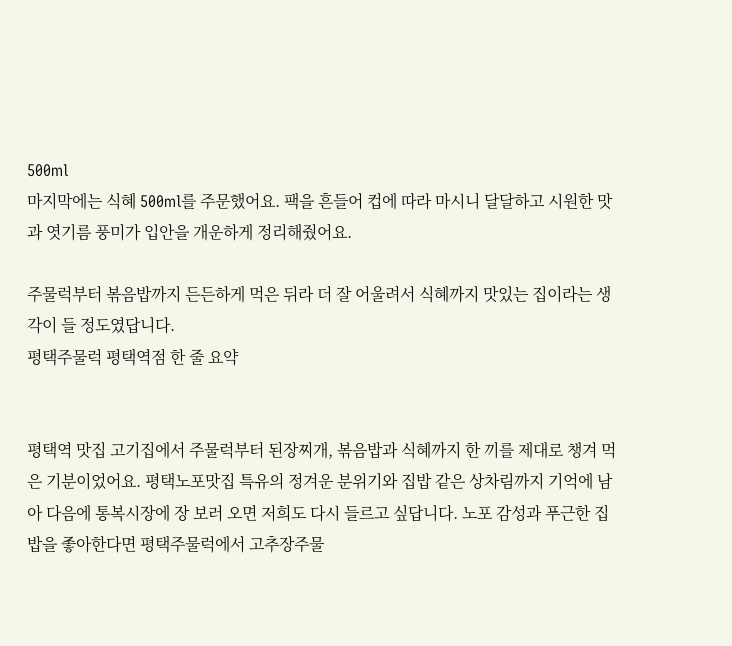500ml
마지막에는 식혜 500ml를 주문했어요. 팩을 흔들어 컵에 따라 마시니 달달하고 시원한 맛과 엿기름 풍미가 입안을 개운하게 정리해줬어요.

주물럭부터 볶음밥까지 든든하게 먹은 뒤라 더 잘 어울려서 식혜까지 맛있는 집이라는 생각이 들 정도였답니다.
평택주물럭 평택역점 한 줄 요약


평택역 맛집 고기집에서 주물럭부터 된장찌개, 볶음밥과 식혜까지 한 끼를 제대로 챙겨 먹은 기분이었어요. 평택노포맛집 특유의 정겨운 분위기와 집밥 같은 상차림까지 기억에 남아 다음에 통복시장에 장 보러 오면 저희도 다시 들르고 싶답니다. 노포 감성과 푸근한 집밥을 좋아한다면 평택주물럭에서 고추장주물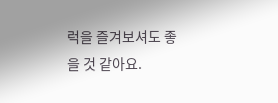럭을 즐겨보셔도 좋을 것 같아요.